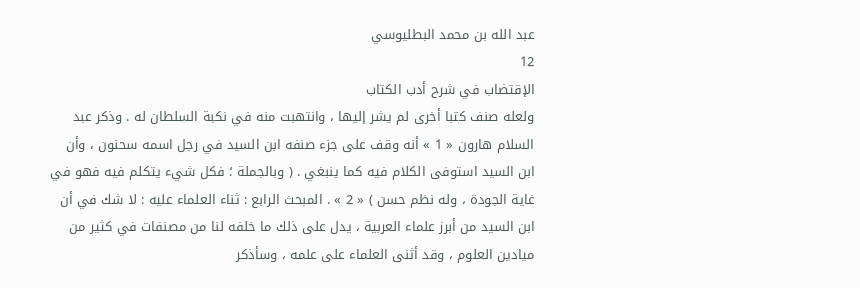عبد الله بن محمد البطليوسي
12
الإقتضاب في شرح أدب الكتاب
ولعله صنف كتبا أخرى لم يشر إليها ، وانتهبت منه في نكبة السلطان له . وذكر عبد السلام هارون « 1 » أنه وقف على جزء صنفه ابن السيد في رجل اسمه سحنون ، وأن ابن السيد استوفى الكلام فيه كما ينبغي . ( وبالجملة ؛ فكل شيء يتكلم فيه فهو في غاية الجودة ، وله نظم حسن ) « 2 » . المبحث الرابع : ثناء العلماء عليه : لا شك في أن ابن السيد من أبرز علماء العربية ، يدل على ذلك ما خلفه لنا من مصنفات في كثير من ميادين العلوم ، وقد أثنى العلماء على علمه ، وسأذكر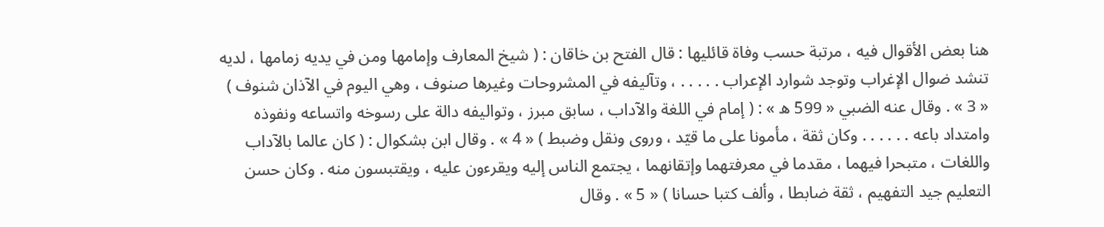هنا بعض الأقوال فيه ، مرتبة حسب وفاة قائليها : قال الفتح بن خاقان : ( شيخ المعارف وإمامها ومن في يديه زمامها ، لديه تنشد ضوال الإغراب وتوجد شوارد الإعراب . . . . . ، وتآليفه في المشروحات وغيرها صنوف ، وهي اليوم في الآذان شنوف ) « 3 » . وقال عنه الضبي « 599 ه » : ( إمام في اللغة والآداب ، سابق مبرز ، وتواليفه دالة على رسوخه واتساعه ونفوذه وامتداد باعه . . . . . . وكان ثقة ، مأمونا على ما قيّد ، وروى ونقل وضبط ) « 4 » . وقال ابن بشكوال : ( كان عالما بالآداب واللغات ، متبحرا فيهما ، مقدما في معرفتهما وإتقانهما ، يجتمع الناس إليه ويقرءون عليه ، ويقتبسون منه . وكان حسن التعليم جيد التفهيم ، ثقة ضابطا ، وألف كتبا حسانا ) « 5 » . وقال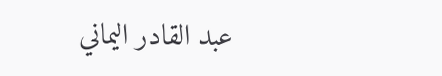عبد القادر اليماني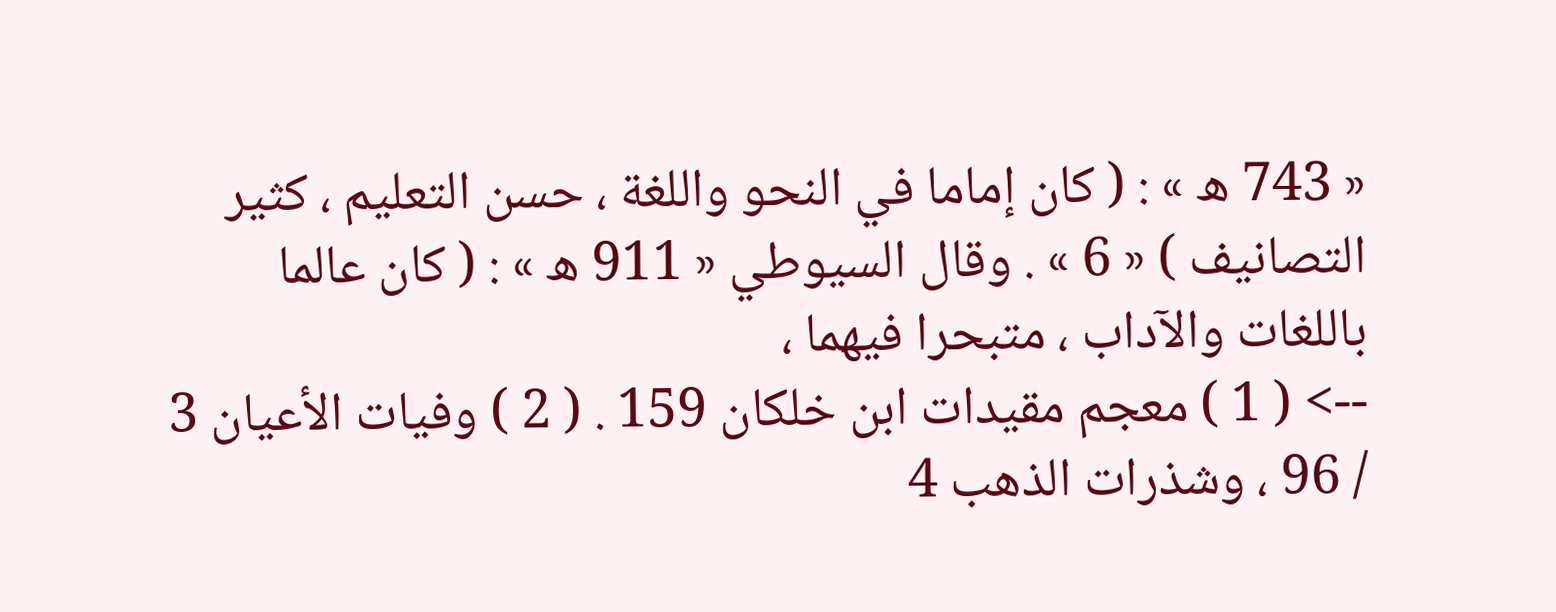« 743 ه » : ( كان إماما في النحو واللغة ، حسن التعليم ، كثير التصانيف ) « 6 » . وقال السيوطي « 911 ه » : ( كان عالما باللغات والآداب ، متبحرا فيهما ،
--> ( 1 ) معجم مقيدات ابن خلكان 159 . ( 2 ) وفيات الأعيان 3 / 96 ، وشذرات الذهب 4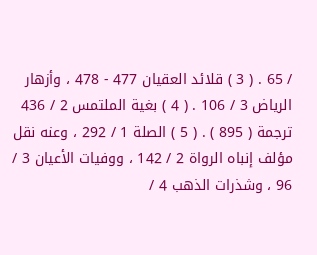/ 65 . ( 3 ) قلائد العقيان 477 - 478 ، وأزهار الرياض 3 / 106 . ( 4 ) بغية الملتمس 2 / 436 ترجمة ( 895 ) . ( 5 ) الصلة 1 / 292 ، وعنه نقل مؤلف إنباه الرواة 2 / 142 ، ووفيات الأعيان 3 / 96 ، وشذرات الذهب 4 /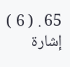65 . ( 6 ) إشارة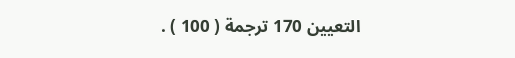التعيين 170 ترجمة ( 100 ) .